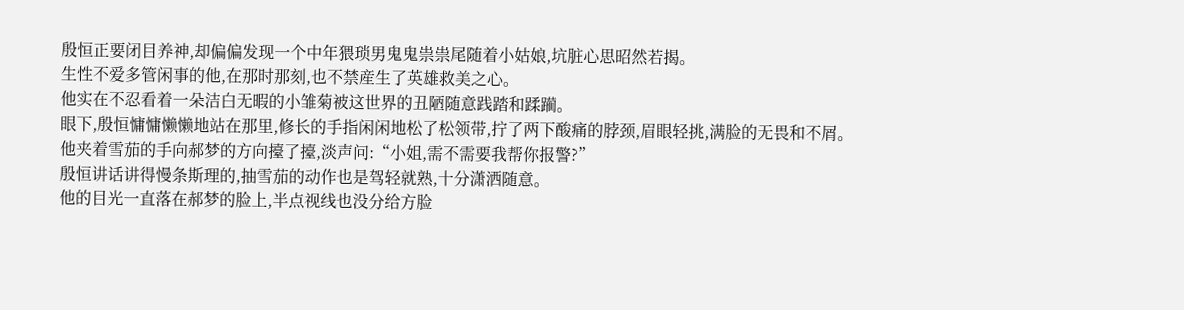殷恒正要闭目养神,却偏偏发现一个中年猥琐男鬼鬼祟祟尾随着小姑娘,坑脏心思昭然若揭。
生性不爱多管闲事的他,在那时那刻,也不禁産生了英雄救美之心。
他实在不忍看着一朵洁白无暇的小雏菊被这世界的丑陋随意践踏和蹂躏。
眼下,殷恒慵慵懒懒地站在那里,修长的手指闲闲地松了松领带,拧了两下酸痛的脖颈,眉眼轻挑,满脸的无畏和不屑。
他夹着雪茄的手向郝梦的方向擡了擡,淡声问:“小姐,需不需要我帮你报警?”
殷恒讲话讲得慢条斯理的,抽雪茄的动作也是驾轻就熟,十分潇洒随意。
他的目光一直落在郝梦的脸上,半点视线也没分给方脸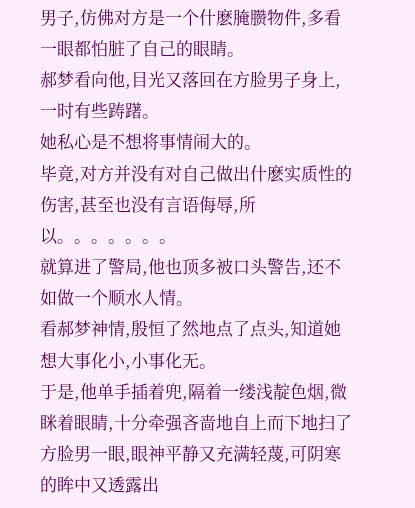男子,仿佛对方是一个什麽腌臜物件,多看一眼都怕脏了自己的眼睛。
郝梦看向他,目光又落回在方脸男子身上,一时有些踌躇。
她私心是不想将事情闹大的。
毕竟,对方并没有对自己做出什麽实质性的伤害,甚至也没有言语侮辱,所以。。。。。。。
就算进了警局,他也顶多被口头警告,还不如做一个顺水人情。
看郝梦神情,殷恒了然地点了点头,知道她想大事化小,小事化无。
于是,他单手插着兜,隔着一缕浅靛色烟,微眯着眼睛,十分牵强吝啬地自上而下地扫了方脸男一眼,眼神平静又充满轻蔑,可阴寒的眸中又透露出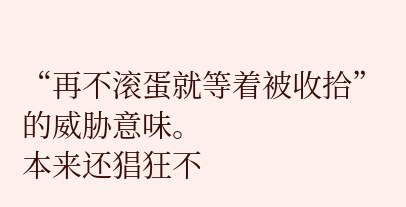“再不滚蛋就等着被收拾”的威胁意味。
本来还猖狂不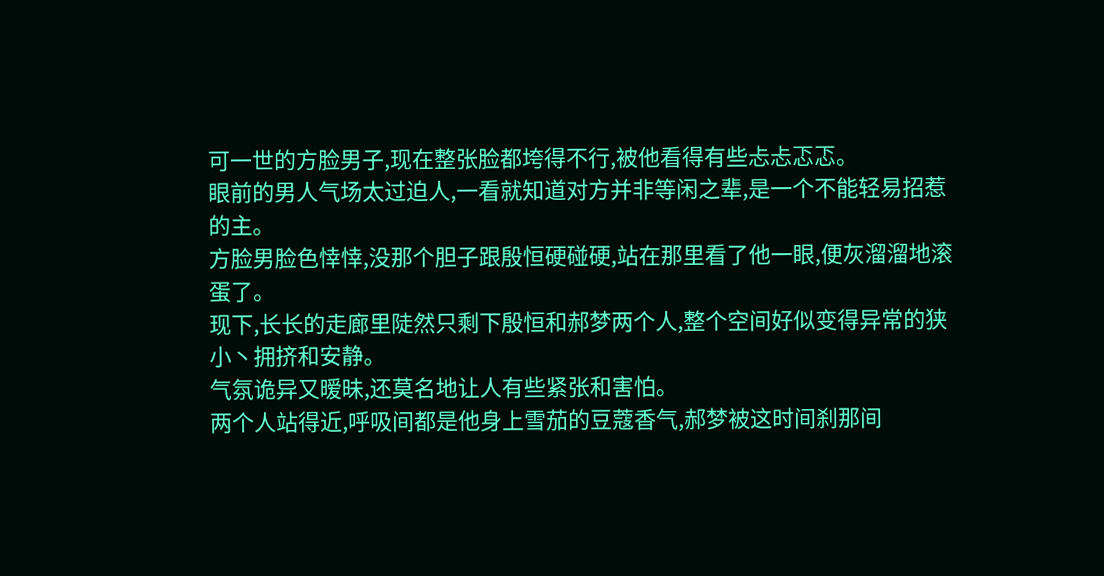可一世的方脸男子,现在整张脸都垮得不行,被他看得有些忐忐忑忑。
眼前的男人气场太过迫人,一看就知道对方并非等闲之辈,是一个不能轻易招惹的主。
方脸男脸色悻悻,没那个胆子跟殷恒硬碰硬,站在那里看了他一眼,便灰溜溜地滚蛋了。
现下,长长的走廊里陡然只剩下殷恒和郝梦两个人,整个空间好似变得异常的狭小丶拥挤和安静。
气氛诡异又暧昧,还莫名地让人有些紧张和害怕。
两个人站得近,呼吸间都是他身上雪茄的豆蔻香气,郝梦被这时间刹那间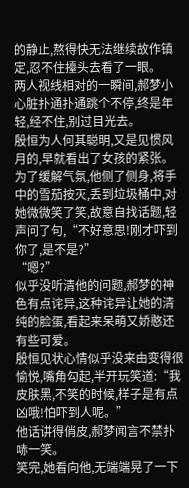的静止,熬得快无法继续故作镇定,忍不住擡头去看了一眼。
两人视线相对的一瞬间,郝梦小心脏扑通扑通跳个不停,终是年轻,经不住,别过目光去。
殷恒为人何其聪明,又是见惯风月的,早就看出了女孩的紧张。
为了缓解气氛,他侧了侧身,将手中的雪茄按灭,丢到垃圾桶中,对她微微笑了笑,故意自找话题,轻声问了句,“不好意思!刚才吓到你了,是不是?”
“嗯?”
似乎没听清他的问题,郝梦的神色有点诧异,这种诧异让她的清纯的脸蛋,看起来呆萌又娇憨还有些可爱。
殷恒见状心情似乎没来由变得很愉悦,嘴角勾起,半开玩笑道:“我皮肤黑,不笑的时候,样子是有点凶哦!怕吓到人呢。”
他话讲得俏皮,郝梦闻言不禁扑哧一笑。
笑完,她看向他,无端端晃了一下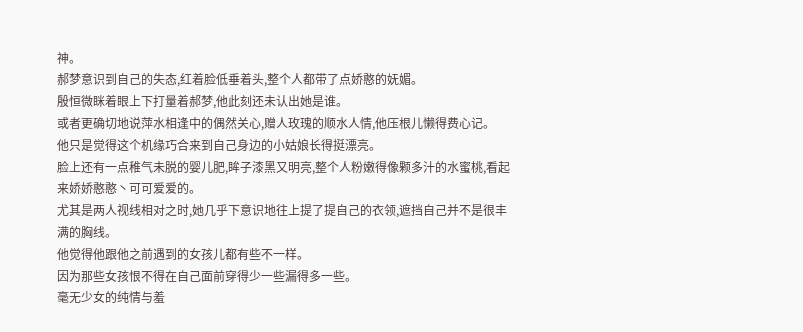神。
郝梦意识到自己的失态,红着脸低垂着头,整个人都带了点娇憨的妩媚。
殷恒微眯着眼上下打量着郝梦,他此刻还未认出她是谁。
或者更确切地说萍水相逢中的偶然关心,赠人玫瑰的顺水人情,他压根儿懒得费心记。
他只是觉得这个机缘巧合来到自己身边的小姑娘长得挺漂亮。
脸上还有一点稚气未脱的婴儿肥,眸子漆黑又明亮,整个人粉嫩得像颗多汁的水蜜桃,看起来娇娇憨憨丶可可爱爱的。
尤其是两人视线相对之时,她几乎下意识地往上提了提自己的衣领,遮挡自己并不是很丰满的胸线。
他觉得他跟他之前遇到的女孩儿都有些不一样。
因为那些女孩恨不得在自己面前穿得少一些漏得多一些。
毫无少女的纯情与羞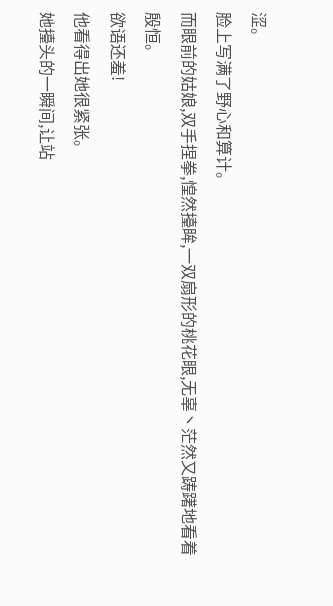涩。
脸上写满了野心和算计。
而眼前的姑娘,双手捏拳,惶然擡眸,一双扇形的桃花眼,无辜丶茫然又踌躇地看着殷恒。
欲语还羞!
他看得出她很紧张。
她擡头的一瞬间,让站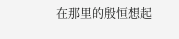在那里的殷恒想起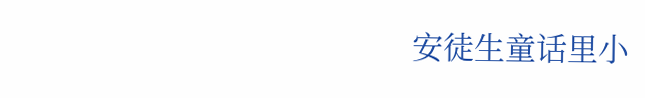安徒生童话里小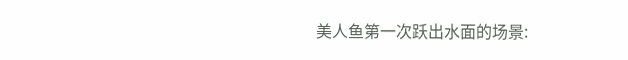美人鱼第一次跃出水面的场景: